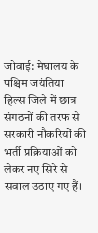जोवाई: मेघालय के पश्चिम जयंतिया हिल्स जिले में छात्र संगठनों की तरफ से सरकारी नौकरियों की भर्ती प्रक्रियाओं को लेकर नए सिरे से सवाल उठाए गए हैं।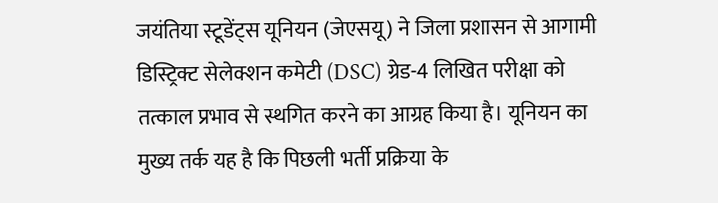जयंतिया स्टूडेंट्स यूनियन (जेएसयू) ने जिला प्रशासन से आगामी डिस्ट्रिक्ट सेलेक्शन कमेटी (DSC) ग्रेड-4 लिखित परीक्षा को तत्काल प्रभाव से स्थगित करने का आग्रह किया है। यूनियन का मुख्य तर्क यह है कि पिछली भर्ती प्रक्रिया के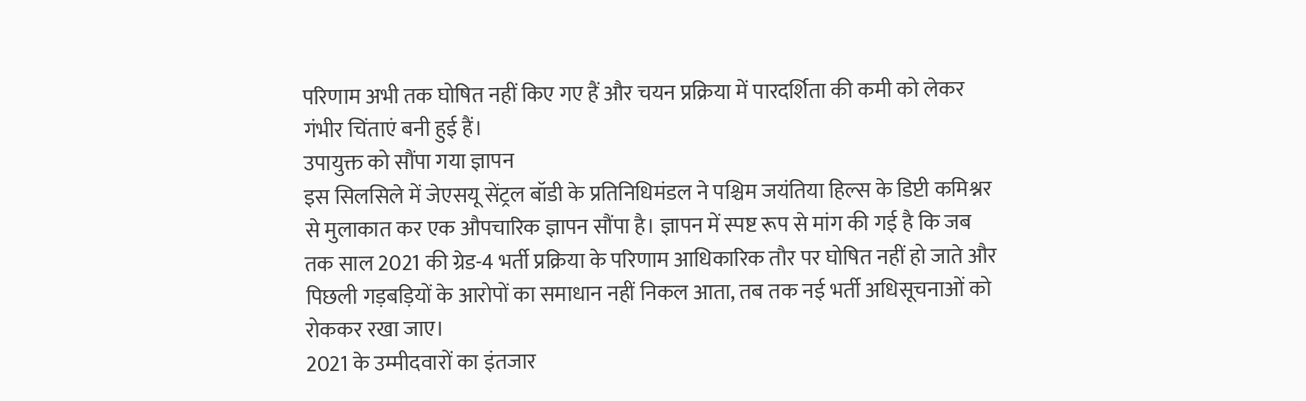परिणाम अभी तक घोषित नहीं किए गए हैं और चयन प्रक्रिया में पारदर्शिता की कमी को लेकर गंभीर चिंताएं बनी हुई हैं।
उपायुक्त को सौंपा गया ज्ञापन
इस सिलसिले में जेएसयू सेंट्रल बॉडी के प्रतिनिधिमंडल ने पश्चिम जयंतिया हिल्स के डिप्टी कमिश्नर से मुलाकात कर एक औपचारिक ज्ञापन सौंपा है। ज्ञापन में स्पष्ट रूप से मांग की गई है कि जब तक साल 2021 की ग्रेड-4 भर्ती प्रक्रिया के परिणाम आधिकारिक तौर पर घोषित नहीं हो जाते और पिछली गड़बड़ियों के आरोपों का समाधान नहीं निकल आता, तब तक नई भर्ती अधिसूचनाओं को रोककर रखा जाए।
2021 के उम्मीदवारों का इंतजार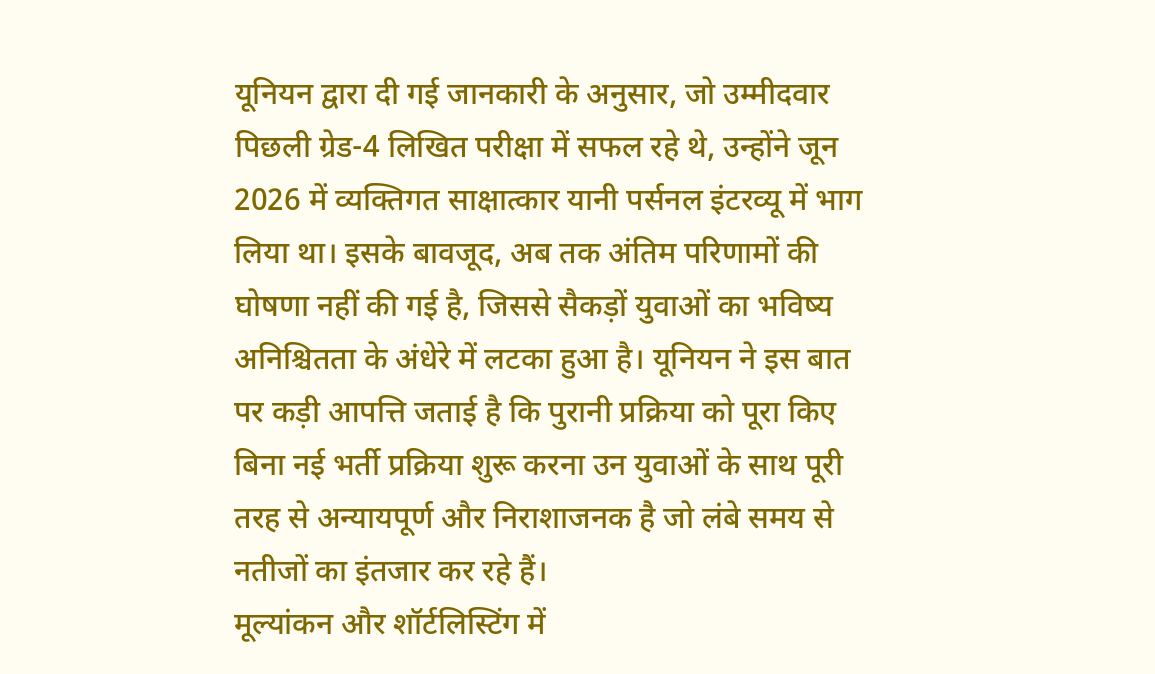यूनियन द्वारा दी गई जानकारी के अनुसार, जो उम्मीदवार पिछली ग्रेड-4 लिखित परीक्षा में सफल रहे थे, उन्होंने जून 2026 में व्यक्तिगत साक्षात्कार यानी पर्सनल इंटरव्यू में भाग लिया था। इसके बावजूद, अब तक अंतिम परिणामों की घोषणा नहीं की गई है, जिससे सैकड़ों युवाओं का भविष्य अनिश्चितता के अंधेरे में लटका हुआ है। यूनियन ने इस बात पर कड़ी आपत्ति जताई है कि पुरानी प्रक्रिया को पूरा किए बिना नई भर्ती प्रक्रिया शुरू करना उन युवाओं के साथ पूरी तरह से अन्यायपूर्ण और निराशाजनक है जो लंबे समय से नतीजों का इंतजार कर रहे हैं।
मूल्यांकन और शॉर्टलिस्टिंग में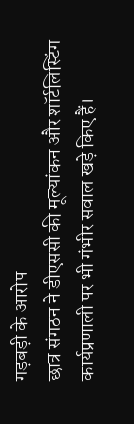गड़बड़ी के आरोप
छात्र संगठन ने डीएससी की मूल्यांकन और शॉर्टलिस्टिंग कार्यप्रणाली पर भी गंभीर सवाल खड़े किए हैं।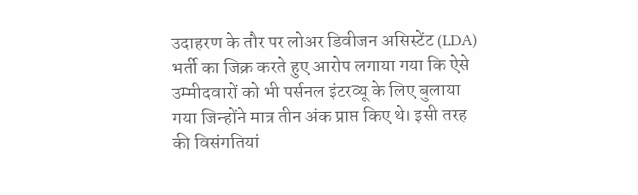उदाहरण के तौर पर लोअर डिवीजन असिस्टेंट (LDA) भर्ती का जिक्र करते हुए आरोप लगाया गया कि ऐसे उम्मीदवारों को भी पर्सनल इंटरव्यू के लिए बुलाया गया जिन्होंने मात्र तीन अंक प्राप्त किए थे। इसी तरह की विसंगतियां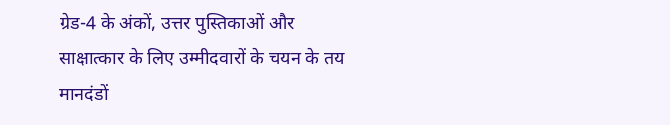ग्रेड-4 के अंकों, उत्तर पुस्तिकाओं और साक्षात्कार के लिए उम्मीदवारों के चयन के तय मानदंडों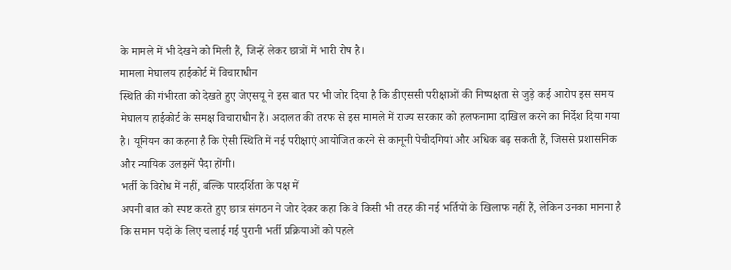के मामले में भी देखने को मिली हैं, जिन्हें लेकर छात्रों में भारी रोष है।
मामला मेघालय हाईकोर्ट में विचाराधीन
स्थिति की गंभीरता को देखते हुए जेएसयू ने इस बात पर भी जोर दिया है कि डीएससी परीक्षाओं की निष्पक्षता से जुड़े कई आरोप इस समय मेघालय हाईकोर्ट के समक्ष विचाराधीन हैं। अदालत की तरफ से इस मामले में राज्य सरकार को हलफनामा दाखिल करने का निर्देश दिया गया है। यूनियन का कहना है कि ऐसी स्थिति में नई परीक्षाएं आयोजित करने से कानूनी पेचीदगियां और अधिक बढ़ सकती हैं, जिससे प्रशासनिक और न्यायिक उलझनें पैदा होंगी।
भर्ती के विरोध में नहीं, बल्कि पारदर्शिता के पक्ष में
अपनी बात को स्पष्ट करते हुए छात्र संगठन ने जोर देकर कहा कि वे किसी भी तरह की नई भर्तियों के खिलाफ नहीं हैं, लेकिन उनका मानना है कि समान पदों के लिए चलाई गई पुरानी भर्ती प्रक्रियाओं को पहले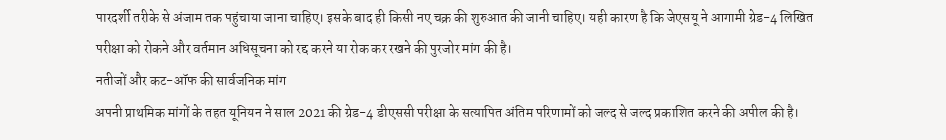पारदर्शी तरीके से अंजाम तक पहुंचाया जाना चाहिए। इसके बाद ही किसी नए चक्र की शुरुआत की जानी चाहिए। यही कारण है कि जेएसयू ने आगामी ग्रेड-4 लिखित परीक्षा को रोकने और वर्तमान अधिसूचना को रद्द करने या रोक कर रखने की पुरजोर मांग की है।
नतीजों और कट-ऑफ की सार्वजनिक मांग
अपनी प्राथमिक मांगों के तहत यूनियन ने साल 2021 की ग्रेड-4 डीएससी परीक्षा के सत्यापित अंतिम परिणामों को जल्द से जल्द प्रकाशित करने की अपील की है।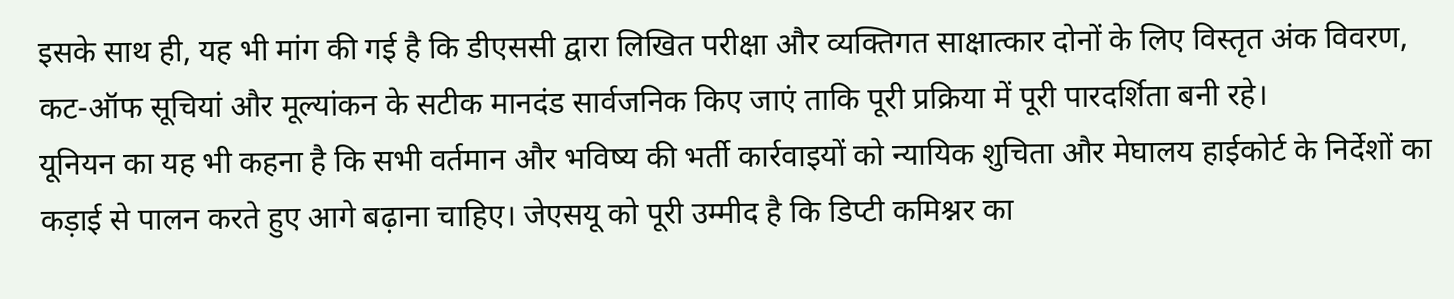इसके साथ ही, यह भी मांग की गई है कि डीएससी द्वारा लिखित परीक्षा और व्यक्तिगत साक्षात्कार दोनों के लिए विस्तृत अंक विवरण, कट-ऑफ सूचियां और मूल्यांकन के सटीक मानदंड सार्वजनिक किए जाएं ताकि पूरी प्रक्रिया में पूरी पारदर्शिता बनी रहे।
यूनियन का यह भी कहना है कि सभी वर्तमान और भविष्य की भर्ती कार्रवाइयों को न्यायिक शुचिता और मेघालय हाईकोर्ट के निर्देशों का कड़ाई से पालन करते हुए आगे बढ़ाना चाहिए। जेएसयू को पूरी उम्मीद है कि डिप्टी कमिश्नर का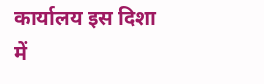कार्यालय इस दिशा में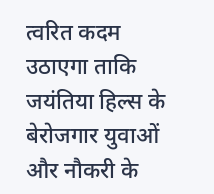त्वरित कदम उठाएगा ताकि जयंतिया हिल्स के बेरोजगार युवाओं और नौकरी के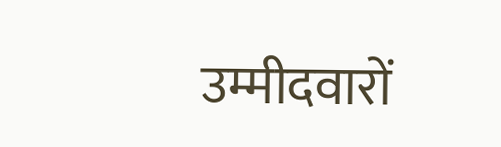उम्मीदवारों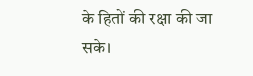के हितों की रक्षा की जा सके।